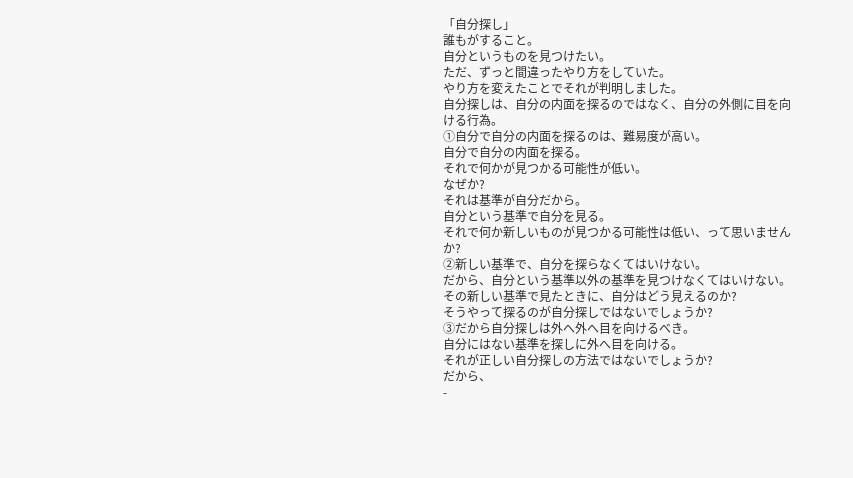「自分探し」
誰もがすること。
自分というものを見つけたい。
ただ、ずっと間違ったやり方をしていた。
やり方を変えたことでそれが判明しました。
自分探しは、自分の内面を探るのではなく、自分の外側に目を向ける行為。
①自分で自分の内面を探るのは、難易度が高い。
自分で自分の内面を探る。
それで何かが見つかる可能性が低い。
なぜか?
それは基準が自分だから。
自分という基準で自分を見る。
それで何か新しいものが見つかる可能性は低い、って思いませんか?
②新しい基準で、自分を探らなくてはいけない。
だから、自分という基準以外の基準を見つけなくてはいけない。
その新しい基準で見たときに、自分はどう見えるのか?
そうやって探るのが自分探しではないでしょうか?
③だから自分探しは外へ外へ目を向けるべき。
自分にはない基準を探しに外へ目を向ける。
それが正しい自分探しの方法ではないでしょうか?
だから、
-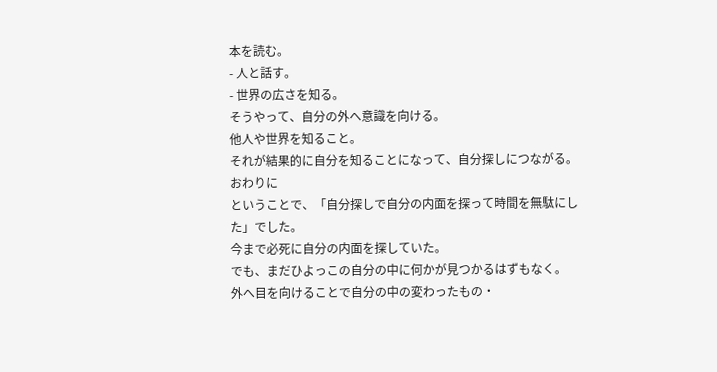本を読む。
- 人と話す。
- 世界の広さを知る。
そうやって、自分の外へ意識を向ける。
他人や世界を知ること。
それが結果的に自分を知ることになって、自分探しにつながる。
おわりに
ということで、「自分探しで自分の内面を探って時間を無駄にした」でした。
今まで必死に自分の内面を探していた。
でも、まだひよっこの自分の中に何かが見つかるはずもなく。
外へ目を向けることで自分の中の変わったもの・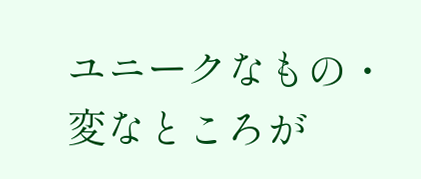ユニークなもの・変なところが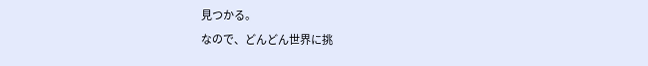見つかる。
なので、どんどん世界に挑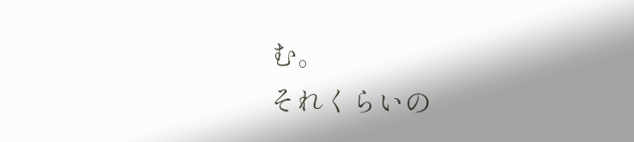む。
それくらいの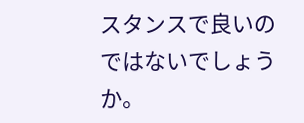スタンスで良いのではないでしょうか。